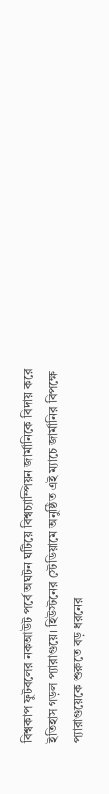বিশ্বকাপ ফুটবলের নকআউট পর্বে অঘটন ঘটিয়ে বিশ্বচ্যাম্পিয়ন জার্মানিকে বিদায় করে ইতিহাস গড়ল প্যারাগুয়ে। হিউস্টনের স্টেডিয়ামে অনুষ্ঠিত এই ম্যাচে জার্মানির বিপক্ষে প্যারাগুয়েকে শুরুতে বড় ধরনের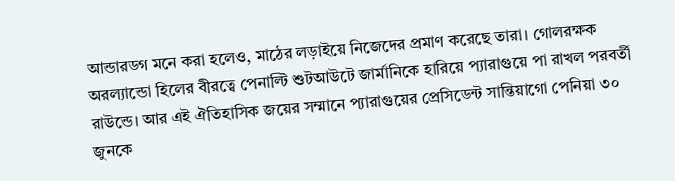আন্ডারডগ মনে করা হলেও, মাঠের লড়াইয়ে নিজেদের প্রমাণ করেছে তারা। গোলরক্ষক অরল্যান্ডো হিলের বীরত্বে পেনাল্টি শুটআউটে জার্মানিকে হারিয়ে প্যারাগুয়ে পা রাখল পরবর্তী রাউন্ডে। আর এই ঐতিহাসিক জয়ের সম্মানে প্যারাগুয়ের প্রেসিডেন্ট সান্তিয়াগো পেনিয়া ৩০ জুনকে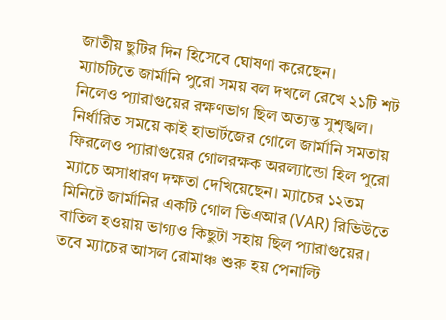জাতীয় ছুটির দিন হিসেবে ঘোষণা করেছেন।
ম্যাচটিতে জার্মানি পুরো সময় বল দখলে রেখে ২১টি শট নিলেও প্যারাগুয়ের রক্ষণভাগ ছিল অত্যন্ত সুশৃঙ্খল। নির্ধারিত সময়ে কাই হাভার্টজের গোলে জার্মানি সমতায় ফিরলেও প্যারাগুয়ের গোলরক্ষক অরল্যান্ডো হিল পুরো ম্যাচে অসাধারণ দক্ষতা দেখিয়েছেন। ম্যাচের ১২তম মিনিটে জার্মানির একটি গোল ভিএআর (VAR) রিভিউতে বাতিল হওয়ায় ভাগ্যও কিছুটা সহায় ছিল প্যারাগুয়ের।
তবে ম্যাচের আসল রোমাঞ্চ শুরু হয় পেনাল্টি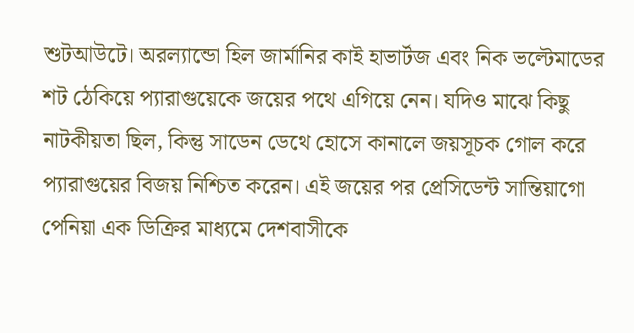শুটআউটে। অরল্যান্ডো হিল জার্মানির কাই হাভার্টজ এবং নিক ভল্টেমাডের শট ঠেকিয়ে প্যারাগুয়েকে জয়ের পথে এগিয়ে নেন। যদিও মাঝে কিছু নাটকীয়তা ছিল, কিন্তু সাডেন ডেথে হোসে কানালে জয়সূচক গোল করে প্যারাগুয়ের বিজয় নিশ্চিত করেন। এই জয়ের পর প্রেসিডেন্ট সান্তিয়াগো পেনিয়া এক ডিক্রির মাধ্যমে দেশবাসীকে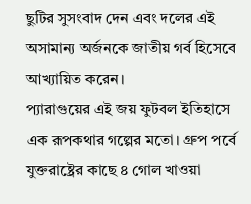ছুটির সুসংবাদ দেন এবং দলের এই অসামান্য অর্জনকে জাতীয় গর্ব হিসেবে আখ্যায়িত করেন।
প্যারাগুয়ের এই জয় ফুটবল ইতিহাসে এক রূপকথার গল্পের মতো। গ্রুপ পর্বে যুক্তরাষ্ট্রের কাছে ৪ গোল খাওয়া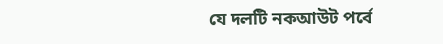যে দলটি নকআউট পর্বে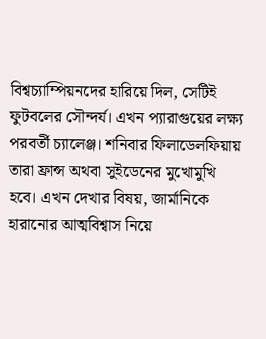বিশ্বচ্যাম্পিয়নদের হারিয়ে দিল, সেটিই ফুটবলের সৌন্দর্য। এখন প্যারাগুয়ের লক্ষ্য পরবর্তী চ্যালেঞ্জ। শনিবার ফিলাডেলফিয়ায় তারা ফ্রান্স অথবা সুইডেনের মুখোমুখি হবে। এখন দেখার বিষয়, জার্মানিকে হারানোর আত্মবিশ্বাস নিয়ে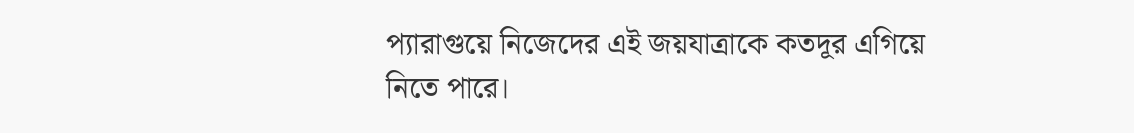প্যারাগুয়ে নিজেদের এই জয়যাত্রাকে কতদূর এগিয়ে নিতে পারে।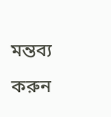মন্তব্য করুন